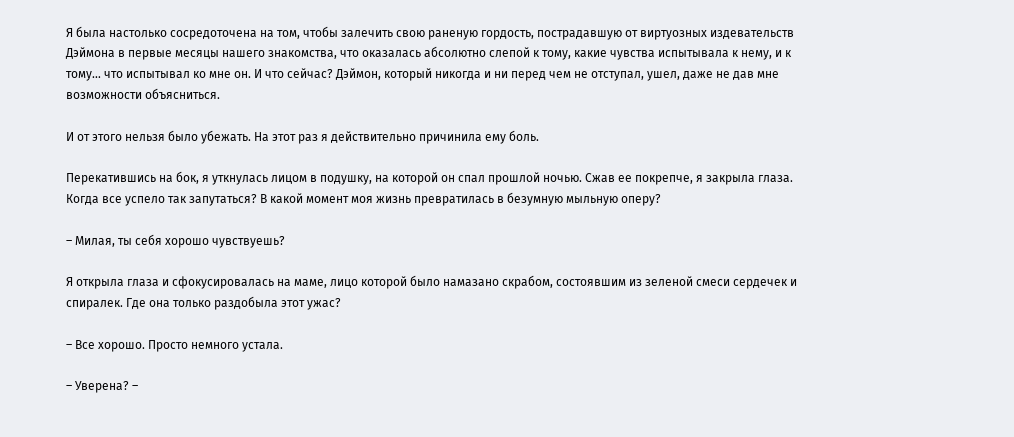Я была настолько сосредоточена на том, чтобы залечить свою раненую гордость, пострадавшую от виртуозных издевательств Дэймона в первые месяцы нашего знакомства, что оказалась абсолютно слепой к тому, какие чувства испытывала к нему, и к тому… что испытывал ко мне он. И что сейчас? Дэймон, который никогда и ни перед чем не отступал, ушел, даже не дав мне возможности объясниться.

И от этого нельзя было убежать. На этот раз я действительно причинила ему боль.

Перекатившись на бок, я уткнулась лицом в подушку, на которой он спал прошлой ночью. Сжав ее покрепче, я закрыла глаза. Когда все успело так запутаться? В какой момент моя жизнь превратилась в безумную мыльную оперу?

– Милая, ты себя хорошо чувствуешь?

Я открыла глаза и сфокусировалась на маме, лицо которой было намазано скрабом, состоявшим из зеленой смеси сердечек и спиралек. Где она только раздобыла этот ужас?

– Все хорошо. Просто немного устала.

– Уверена? –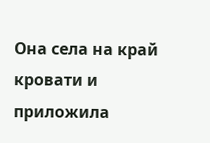Она села на край кровати и приложила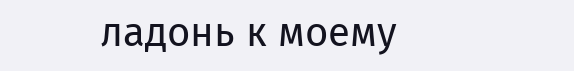ладонь к моему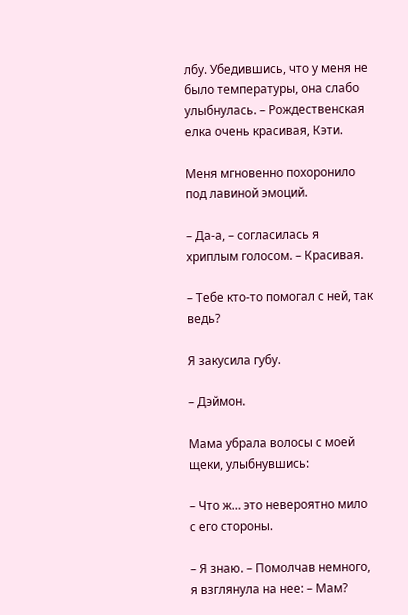лбу. Убедившись, что у меня не было температуры, она слабо улыбнулась. – Рождественская елка очень красивая, Кэти.

Меня мгновенно похоронило под лавиной эмоций.

– Да-а, – согласилась я хриплым голосом. – Красивая.

– Тебе кто-то помогал с ней, так ведь?

Я закусила губу.

– Дэймон.

Мама убрала волосы с моей щеки, улыбнувшись:

– Что ж… это невероятно мило с его стороны.

– Я знаю. – Помолчав немного, я взглянула на нее: – Мам?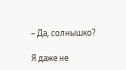– Да, солнышко?

Я даже не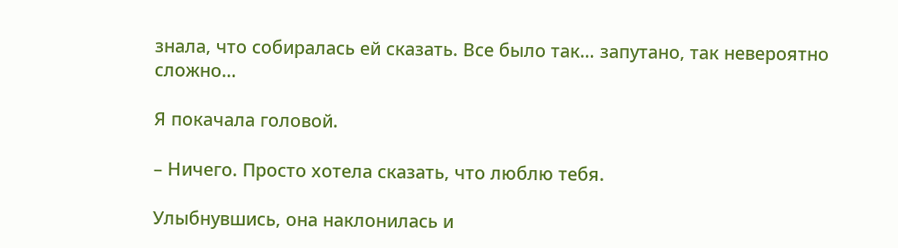знала, что собиралась ей сказать. Все было так… запутано, так невероятно сложно…

Я покачала головой.

– Ничего. Просто хотела сказать, что люблю тебя.

Улыбнувшись, она наклонилась и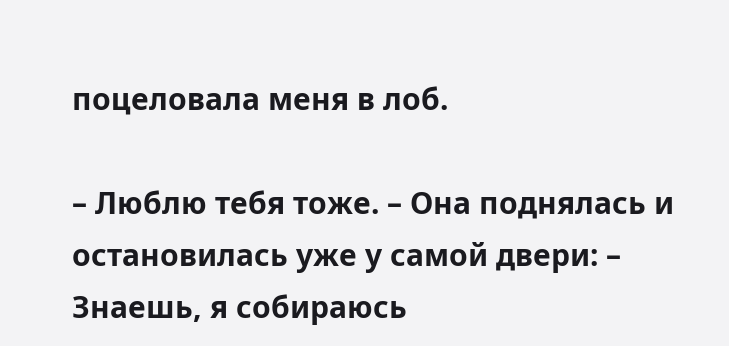поцеловала меня в лоб.

– Люблю тебя тоже. – Она поднялась и остановилась уже у самой двери: – Знаешь, я собираюсь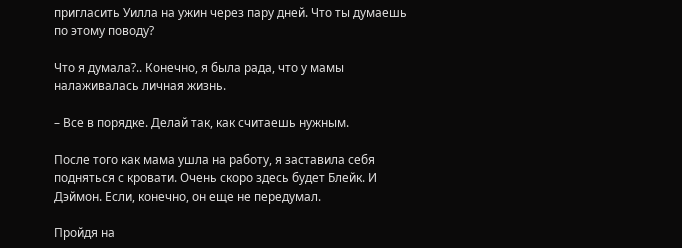пригласить Уилла на ужин через пару дней. Что ты думаешь по этому поводу?

Что я думала?.. Конечно, я была рада, что у мамы налаживалась личная жизнь.

– Все в порядке. Делай так, как считаешь нужным.

После того как мама ушла на работу, я заставила себя подняться с кровати. Очень скоро здесь будет Блейк. И Дэймон. Если, конечно, он еще не передумал.

Пройдя на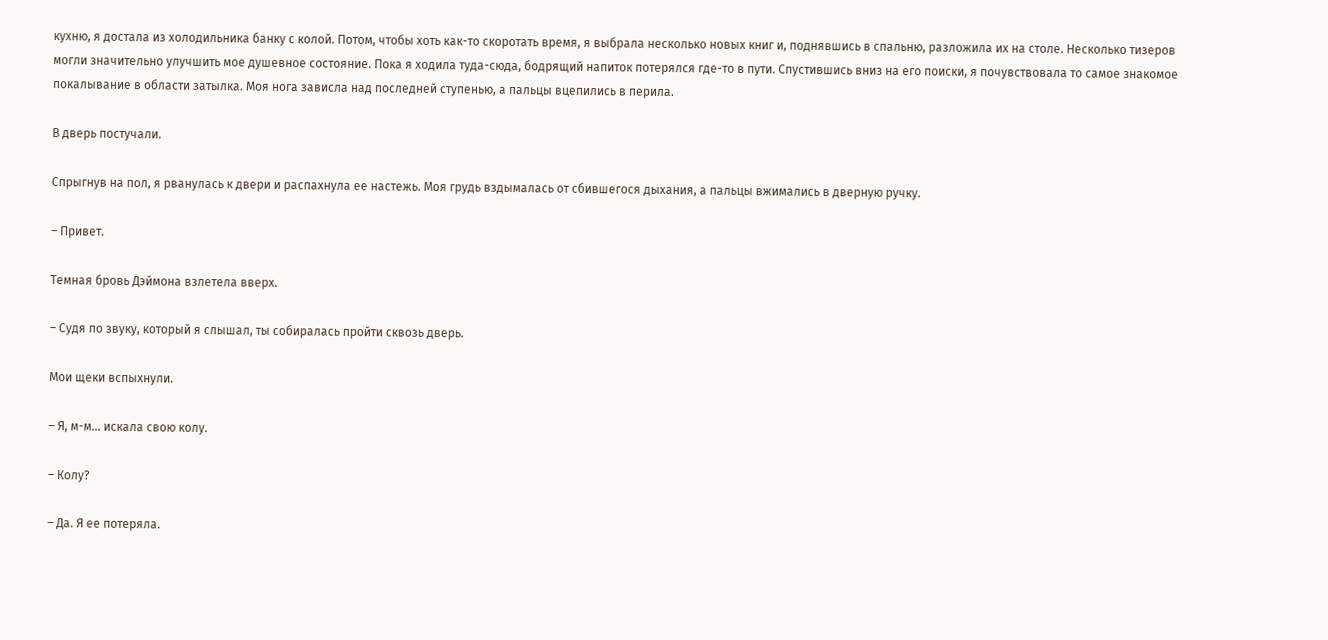кухню, я достала из холодильника банку с колой. Потом, чтобы хоть как-то скоротать время, я выбрала несколько новых книг и, поднявшись в спальню, разложила их на столе. Несколько тизеров могли значительно улучшить мое душевное состояние. Пока я ходила туда-сюда, бодрящий напиток потерялся где-то в пути. Спустившись вниз на его поиски, я почувствовала то самое знакомое покалывание в области затылка. Моя нога зависла над последней ступенью, а пальцы вцепились в перила.

В дверь постучали.

Спрыгнув на пол, я рванулась к двери и распахнула ее настежь. Моя грудь вздымалась от сбившегося дыхания, а пальцы вжимались в дверную ручку.

– Привет.

Темная бровь Дэймона взлетела вверх.

– Судя по звуку, который я слышал, ты собиралась пройти сквозь дверь.

Мои щеки вспыхнули.

– Я, м-м… искала свою колу.

– Колу?

– Да. Я ее потеряла.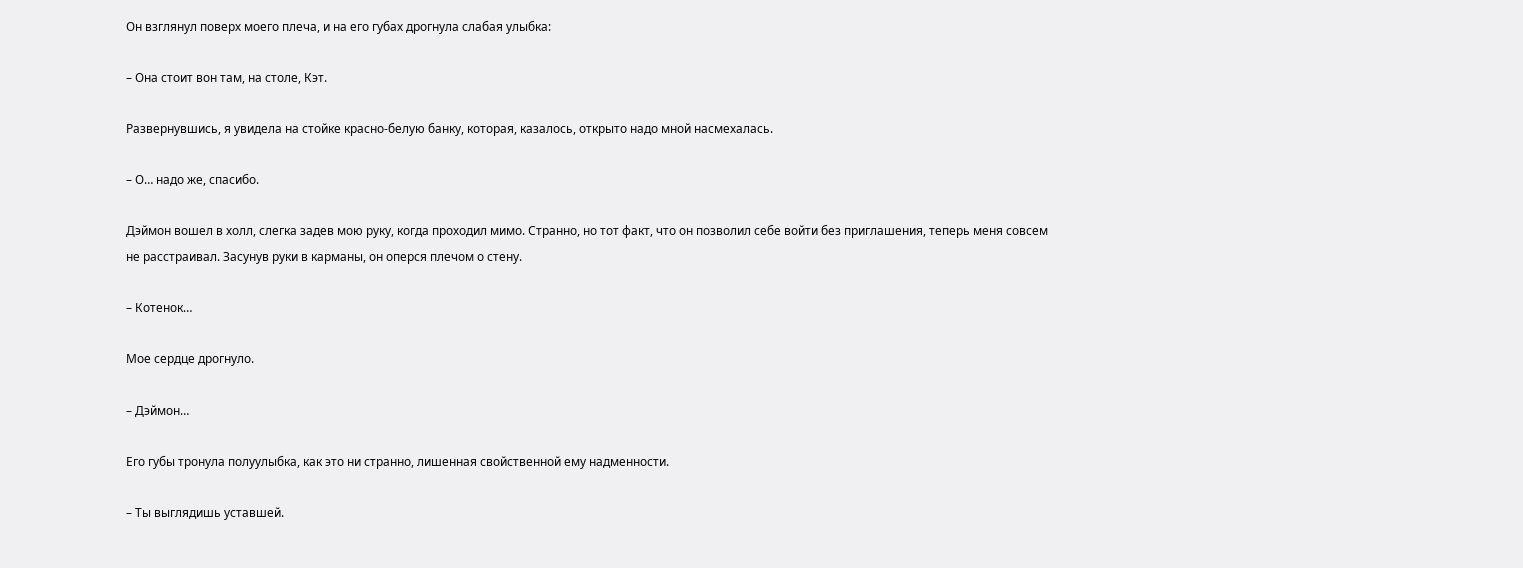Он взглянул поверх моего плеча, и на его губах дрогнула слабая улыбка:

– Она стоит вон там, на столе, Кэт.

Развернувшись, я увидела на стойке красно-белую банку, которая, казалось, открыто надо мной насмехалась.

– О… надо же, спасибо.

Дэймон вошел в холл, слегка задев мою руку, когда проходил мимо. Странно, но тот факт, что он позволил себе войти без приглашения, теперь меня совсем не расстраивал. Засунув руки в карманы, он оперся плечом о стену.

– Котенок…

Мое сердце дрогнуло.

– Дэймон…

Его губы тронула полуулыбка, как это ни странно, лишенная свойственной ему надменности.

– Ты выглядишь уставшей.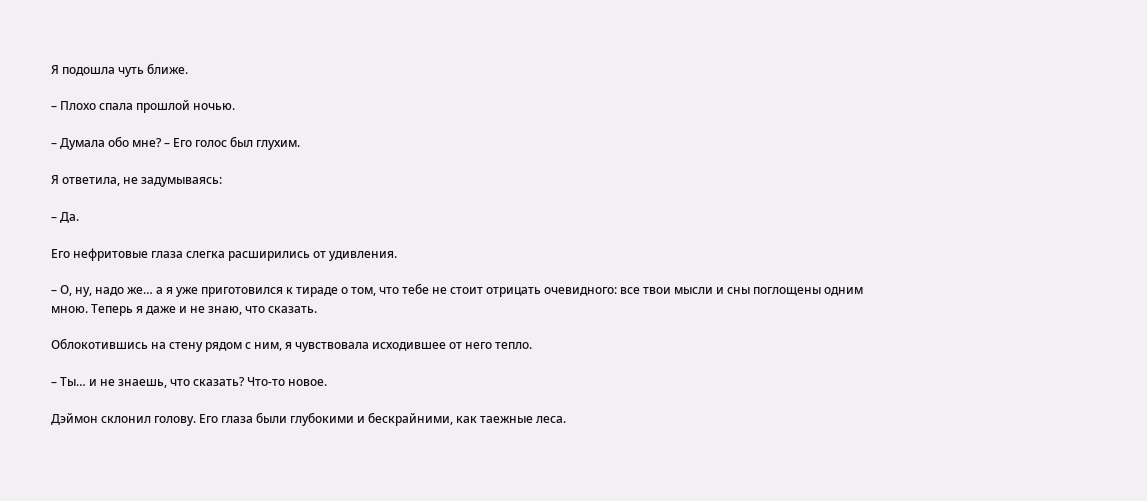Я подошла чуть ближе.

– Плохо спала прошлой ночью.

– Думала обо мне? – Его голос был глухим.

Я ответила, не задумываясь:

– Да.

Его нефритовые глаза слегка расширились от удивления.

– О, ну, надо же… а я уже приготовился к тираде о том, что тебе не стоит отрицать очевидного: все твои мысли и сны поглощены одним мною. Теперь я даже и не знаю, что сказать.

Облокотившись на стену рядом с ним, я чувствовала исходившее от него тепло.

– Ты… и не знаешь, что сказать? Что-то новое.

Дэймон склонил голову. Его глаза были глубокими и бескрайними, как таежные леса.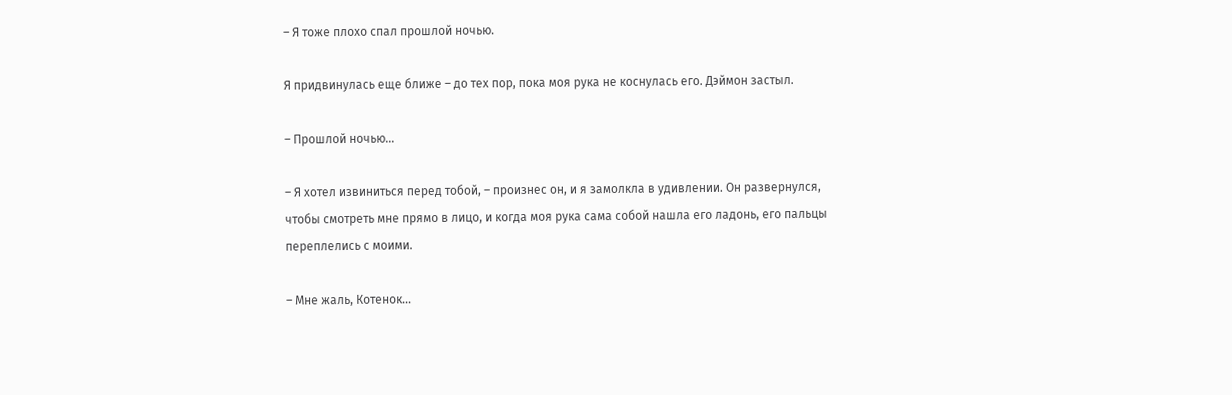– Я тоже плохо спал прошлой ночью.

Я придвинулась еще ближе – до тех пор, пока моя рука не коснулась его. Дэймон застыл.

– Прошлой ночью…

– Я хотел извиниться перед тобой, – произнес он, и я замолкла в удивлении. Он развернулся, чтобы смотреть мне прямо в лицо, и когда моя рука сама собой нашла его ладонь, его пальцы переплелись с моими.

– Мне жаль, Котенок…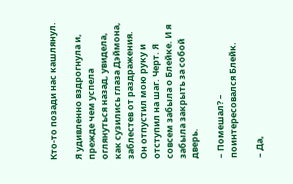Кто-то позади нас кашлянул.

Я удивленно вздрогнула и, прежде чем успела оглянуться назад, увидела, как сузились глаза Дэймона, заблестев от раздражения. Он отпустил мою руку и отступил на шаг. Черт. Я совсем забыла о Блейке. И я забыла закрыть за собой дверь.

– Помешал? – поинтересовался Блейк.

– Да,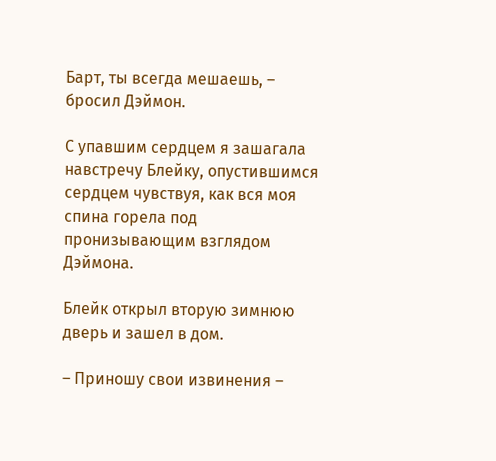Барт, ты всегда мешаешь, – бросил Дэймон.

С упавшим сердцем я зашагала навстречу Блейку, опустившимся сердцем чувствуя, как вся моя спина горела под пронизывающим взглядом Дэймона.

Блейк открыл вторую зимнюю дверь и зашел в дом.

– Приношу свои извинения –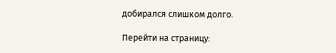добирался слишком долго.

Перейти на страницу: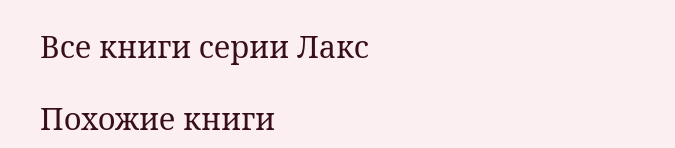Все книги серии Лакс

Похожие книги